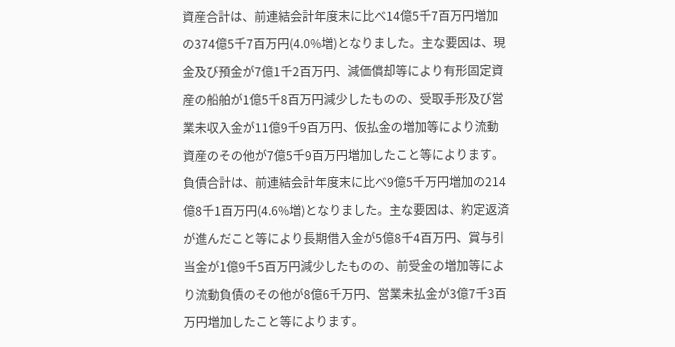資産合計は、前連結会計年度末に比べ14億5千7百万円増加の374億5千7百万円(4.0%増)となりました。主な要因は、現金及び預金が7億1千2百万円、減価償却等により有形固定資産の船舶が1億5千8百万円減少したものの、受取手形及び営業未収入金が11億9千9百万円、仮払金の増加等により流動資産のその他が7億5千9百万円増加したこと等によります。
負債合計は、前連結会計年度末に比べ9億5千万円増加の214億8千1百万円(4.6%増)となりました。主な要因は、約定返済が進んだこと等により長期借入金が5億8千4百万円、賞与引当金が1億9千5百万円減少したものの、前受金の増加等により流動負債のその他が8億6千万円、営業未払金が3億7千3百万円増加したこと等によります。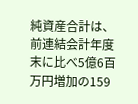純資産合計は、前連結会計年度末に比べ5億6百万円増加の159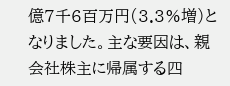億7千6百万円(3.3%増)となりました。主な要因は、親会社株主に帰属する四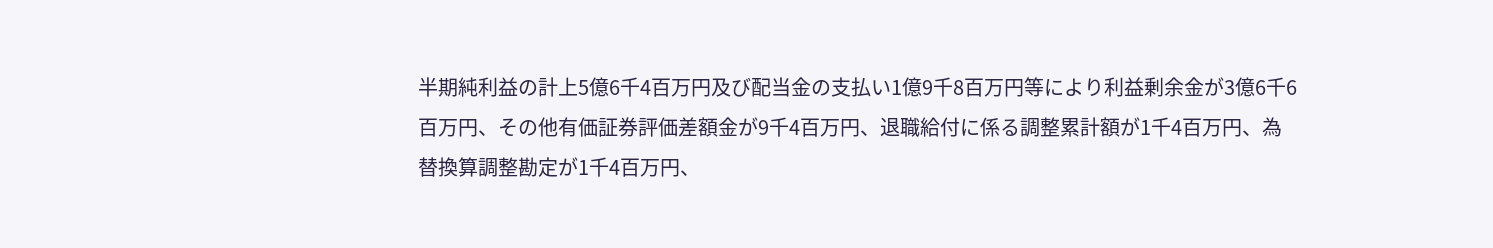半期純利益の計上5億6千4百万円及び配当金の支払い1億9千8百万円等により利益剰余金が3億6千6百万円、その他有価証券評価差額金が9千4百万円、退職給付に係る調整累計額が1千4百万円、為替換算調整勘定が1千4百万円、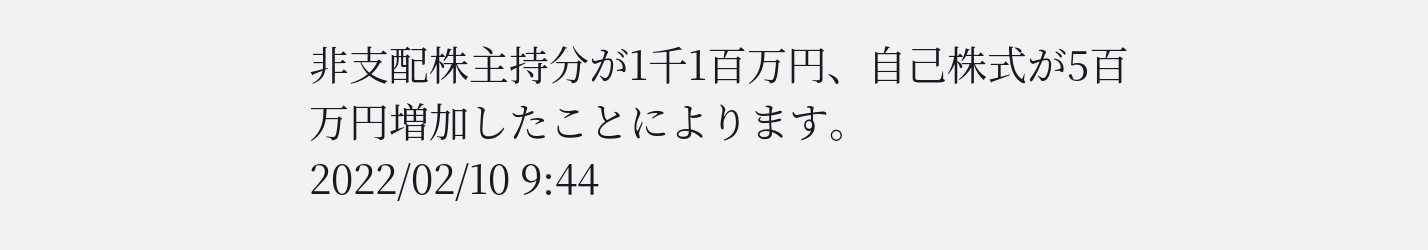非支配株主持分が1千1百万円、自己株式が5百万円増加したことによります。
2022/02/10 9:44